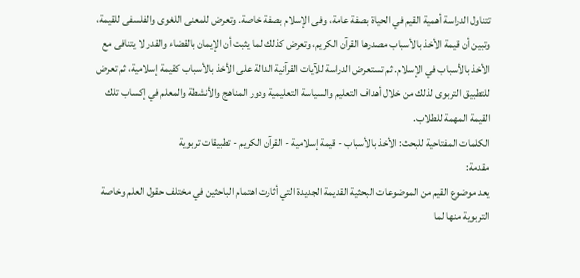تتناول الدراسة أهمية القيم في الحياة بصفة عامة، وفى الإسلام بصفة خاصة. وتعرض للمعنى اللغوى والفلسفى للقيمة، وتبين أن قيمة الأخذ بالأسباب مصدرها القرآن الكريم، وتعرض كذلك لما يثبت أن الإيمان بالقضاء والقدر لا يتنافى مع الأخذ بالأسباب في الإسلام. ثم تستعرض الدراسة للآيات القرآنية الدالة على الأخذ بالأسباب كقيمة إسلامية، ثم تعرض للتطبيق التربوى لذلك من خلال أهداف التعليم والسياسة التعليمية ودور المناهج والأنشطة والمعلم في إكساب تلك القيمة المهمة للطلاب.
الكلمات المفتاحية للبحث: الأخذ بالأسباب - قيمة إسلامية - القرآن الكريم - تطبيقات تربوية
مقدمة:
يعد موضوع القيم من الموضوعات البحثية القديمة الجديدة التي أثارت اهتمام الباحثين في مختلف حقول العلم وخاصة التربوية منها لما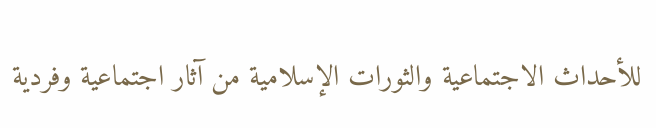للأحداث الاجتماعية والثورات الإسلامية من آثار اجتماعية وفردية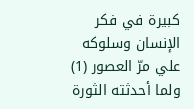كبيرة في فكر الإنسان وسلوكه علي مرّ العصور (1) ولما أحدثته الثورة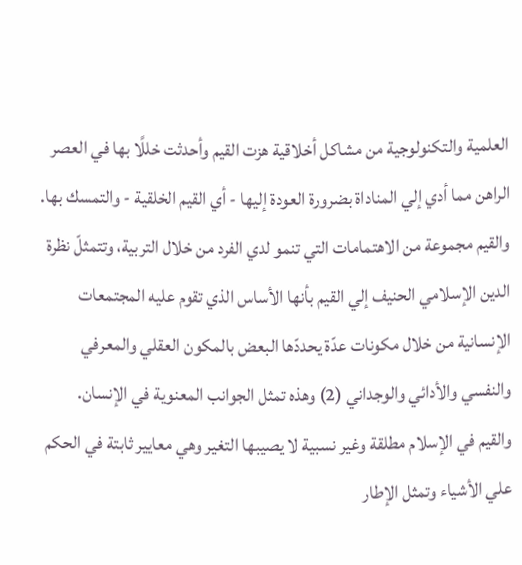العلمية والتكنولوجية من مشاكل أخلاقية هزت القيم وأحدثت خللًا بها في العصر الراهن مما أدي إلي المناداة بضرورة العودة إليها - أي القيم الخلقية - والتمسك بها.
والقيم مجموعة من الاهتمامات التي تنمو لدي الفرد من خلال التربية، وتتمثلّ نظرة الدين الإسلامي الحنيف إلي القيم بأنها الأساس الذي تقوم عليه المجتمعات الإنسانية من خلال مكونات عدّة يحددّها البعض بالمكون العقلي والمعرفي والنفسي والأدائي والوجداني (2) وهذه تمثل الجوانب المعنوية في الإنسان.
والقيم في الإسلام مطلقة وغير نسبية لا يصيبها التغير وهي معايير ثابتة في الحكم علي الأشياء وتمثل الإطار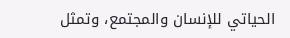الحياتي للإنسان والمجتمع، وتمثل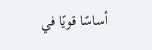أساسًا قويًا في